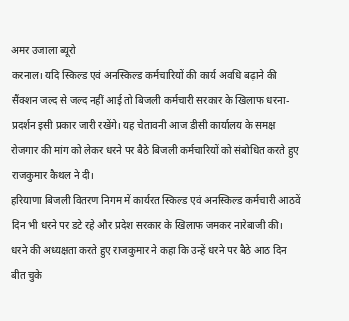अमर उजाला ब्यूरो
करनाल। यदि स्किल्ड एवं अनस्किल्ड कर्मचारियों की कार्य अवधि बढ़ाने की सैंक्शन जल्द से जल्द नहीं आई तो बिजली कर्मचारी सरकार के खिलाफ धरना-प्रदर्शन इसी प्रकार जारी रखेंगे। यह चेतावनी आज डीसी कार्यालय के समक्ष रोजगार की मांग को लेकर धरने पर बैठे बिजली कर्मचारियों को संबोधित करते हुए राजकुमार कैथल ने दी।
हरियाणा बिजली वितरण निगम में कार्यरत स्किल्ड एवं अनस्किल्ड कर्मचारी आठवें दिन भी धरने पर डटे रहे और प्रदेश सरकार के खिलाफ जमकर नारेबाजी की। धरने की अध्यक्षता करते हुए राजकुमार ने कहा कि उन्हें धरने पर बैठे आठ दिन बीत चुके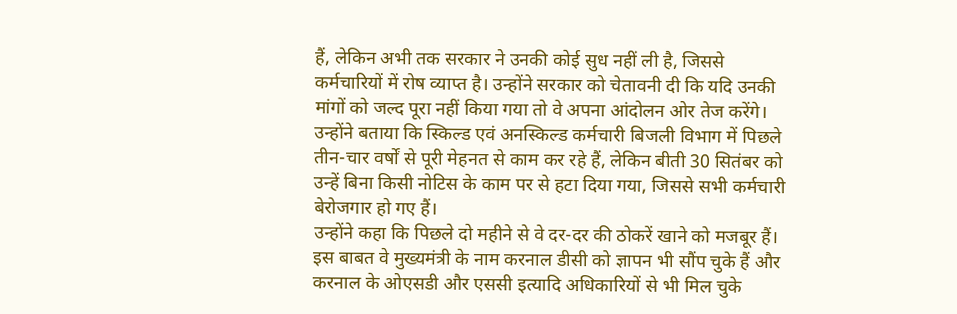हैं, लेकिन अभी तक सरकार ने उनकी कोई सुध नहीं ली है, जिससे कर्मचारियों में रोष व्याप्त है। उन्होंने सरकार को चेतावनी दी कि यदि उनकी मांगों को जल्द पूरा नहीं किया गया तो वे अपना आंदोलन ओर तेज करेंगे। उन्होंने बताया कि स्किल्ड एवं अनस्किल्ड कर्मचारी बिजली विभाग में पिछले तीन-चार वर्षों से पूरी मेहनत से काम कर रहे हैं, लेकिन बीती 30 सितंबर को उन्हें बिना किसी नोटिस के काम पर से हटा दिया गया, जिससे सभी कर्मचारी बेरोजगार हो गए हैं।
उन्होंने कहा कि पिछले दो महीने से वे दर-दर की ठोकरें खाने को मजबूर हैं। इस बाबत वे मुख्यमंत्री के नाम करनाल डीसी को ज्ञापन भी सौंप चुके हैं और करनाल के ओएसडी और एससी इत्यादि अधिकारियों से भी मिल चुके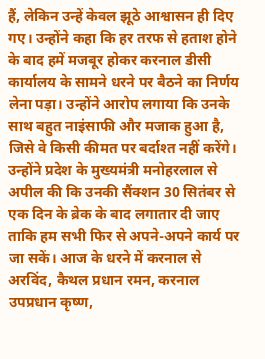हैं, लेकिन उन्हें केवल झूठे आश्वासन ही दिए गए। उन्होंने कहा कि हर तरफ से हताश होने के बाद हमें मजबूर होकर करनाल डीसी कार्यालय के सामने धरने पर बैठने का निर्णय लेना पड़ा। उन्होंने आरोप लगाया कि उनके साथ बहुत नाइंसाफी और मजाक हुआ है, जिसे वे किसी कीमत पर बर्दाश्त नहीं करेंगे। उन्होंने प्रदेश के मुख्यमंत्री मनोहरलाल से अपील की कि उनकी सैंक्शन 30 सितंबर से एक दिन के ब्रेक के बाद लगातार दी जाए ताकि हम सभी फिर से अपने-अपने कार्य पर जा सकें। आज के धरने में करनाल से अरविंद, कैथल प्रधान रमन, करनाल उपप्रधान कृष्ण,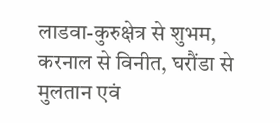लाडवा-कुरुक्षेत्र से शुभम, करनाल से विनीत, घरौंडा से मुलतान एवं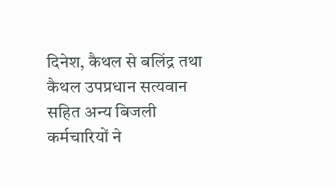दिनेश, कैथल से बलिंद्र तथा कैथल उपप्रधान सत्यवान सहित अन्य बिजली कर्मचारियों ने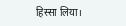हिस्सा लिया।